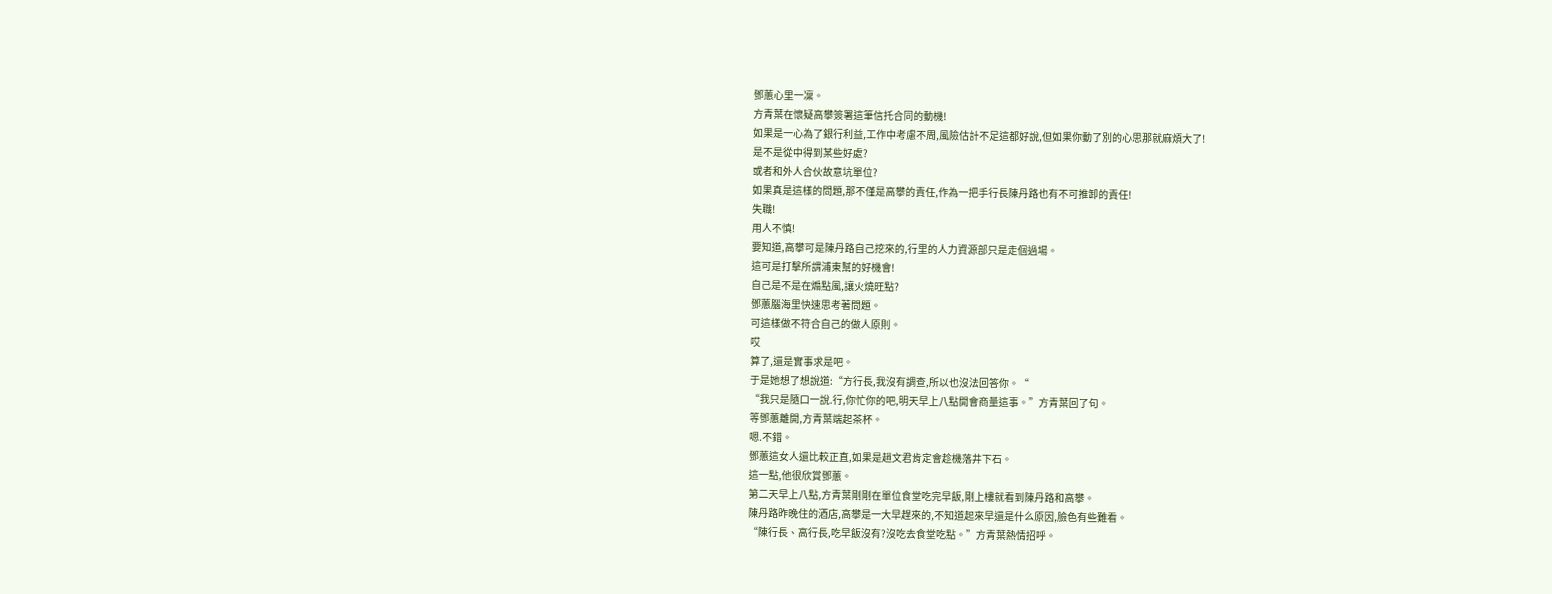鄧蕙心里一凜。
方青葉在懷疑高攀簽署這筆信托合同的動機!
如果是一心為了銀行利益,工作中考慮不周,風險估計不足這都好說,但如果你動了別的心思那就麻煩大了!
是不是從中得到某些好處?
或者和外人合伙故意坑單位?
如果真是這樣的問題,那不僅是高攀的責任,作為一把手行長陳丹路也有不可推卸的責任!
失職!
用人不慎!
要知道,高攀可是陳丹路自己挖來的,行里的人力資源部只是走個過場。
這可是打擊所謂浦東幫的好機會!
自己是不是在煽點風,讓火燒旺點?
鄧蕙腦海里快速思考著問題。
可這樣做不符合自己的做人原則。
哎
算了,還是實事求是吧。
于是她想了想說道:“方行長,我沒有調查,所以也沒法回答你。“
“我只是隨口一說.行,你忙你的吧,明天早上八點開會商量這事。”方青葉回了句。
等鄧蕙離開,方青葉端起茶杯。
嗯.不錯。
鄧蕙這女人還比較正直,如果是趙文君肯定會趁機落井下石。
這一點,他很欣賞鄧蕙。
第二天早上八點,方青葉剛剛在單位食堂吃完早飯,剛上樓就看到陳丹路和高攀。
陳丹路昨晚住的酒店,高攀是一大早趕來的,不知道起來早還是什么原因,臉色有些難看。
“陳行長、高行長,吃早飯沒有?沒吃去食堂吃點。”方青葉熱情招呼。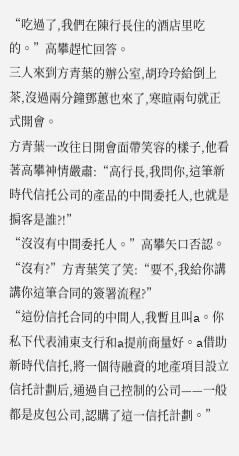“吃過了,我們在陳行長住的酒店里吃的。”高攀趕忙回答。
三人來到方青葉的辦公室,胡玲玲給倒上茶,沒過兩分鐘鄧蕙也來了,寒暄兩句就正式開會。
方青葉一改往日開會面帶笑容的樣子,他看著高攀神情嚴肅:“高行長,我問你,這筆新時代信托公司的產品的中間委托人,也就是掮客是誰?!”
“沒沒有中間委托人。”高攀矢口否認。
“沒有?”方青葉笑了笑:“要不,我給你講講你這筆合同的簽署流程?”
“這份信托合同的中間人,我暫且叫a。你私下代表浦東支行和a提前商量好。a借助新時代信托,將一個待融資的地產項目設立信托計劃后,通過自己控制的公司——一般都是皮包公司,認購了這一信托計劃。”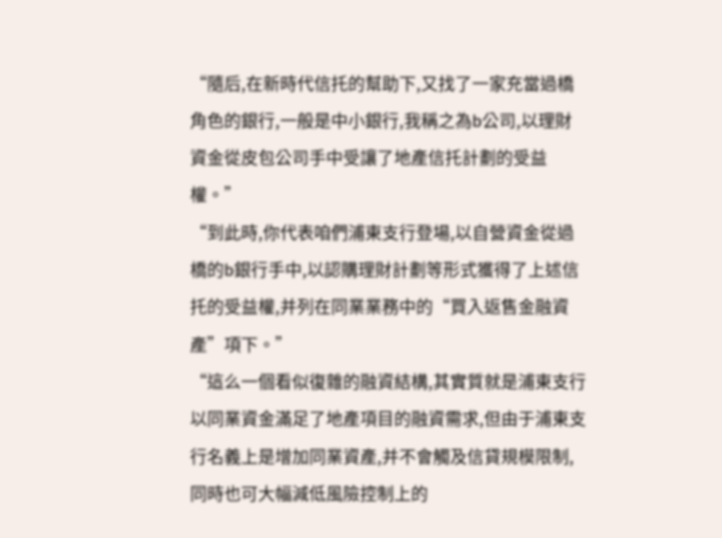“隨后,在新時代信托的幫助下,又找了一家充當過橋角色的銀行,一般是中小銀行,我稱之為b公司,以理財資金從皮包公司手中受讓了地產信托計劃的受益權。”
“到此時,你代表咱們浦東支行登場,以自營資金從過橋的b銀行手中,以認購理財計劃等形式獲得了上述信托的受益權,并列在同業業務中的“買入返售金融資產”項下。”
“這么一個看似復雜的融資結構,其實質就是浦東支行以同業資金滿足了地產項目的融資需求,但由于浦東支行名義上是增加同業資產,并不會觸及信貸規模限制,同時也可大幅減低風險控制上的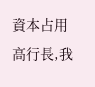資本占用高行長,我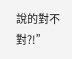說的對不對?!”